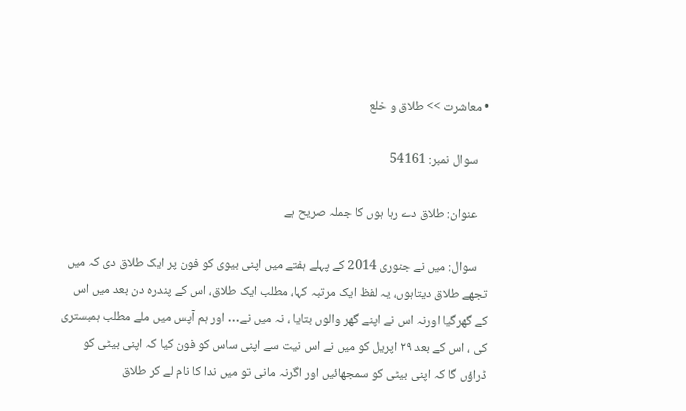• معاشرت >> طلاق و خلع

    سوال نمبر: 54161

    عنوان: طلاق دے رہا ہوں کا جملہ صریح ہے

    سوال: میں نے جنوری 2014 کے پہلے ہفتے میں اپنی بیوی کو فون پر ایک طلاق دی کہ میں تجھے طلاق دیتاہوں، یہ لفظ ایک مرتبہ کہا، مطلب ایک طلاق، اس کے پندرہ دن بعد میں اس کے گھرگیا اورنہ اس نے اپنے گھر والوں بتایا ، نہ میں نے․․․ اور ہم آپس میں ملے مطلب ہمبستری کی ، اس کے بعد ۲۹ اپریل کو میں نے اس نیت سے اپنی ساس کو فون کیا کہ اپنی بیٹی کو ڈراؤں گا کہ اپنی بیٹی کو سمجھائیں اور اگرنہ مانی تو میں ندا کا نام لے کر طلاق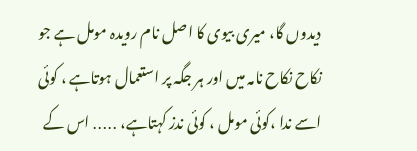دیدوں گا، میری بیوی کا اصل نام رویدہ مومل ہے جو نکاح نکاح نامہ میں اور ہر جگہ پر استعمال ہوتاہے ، کوئی اسے ندا ،کوئی مومل ، کوئی ندز کہتاہے، ․․․․․ اس کے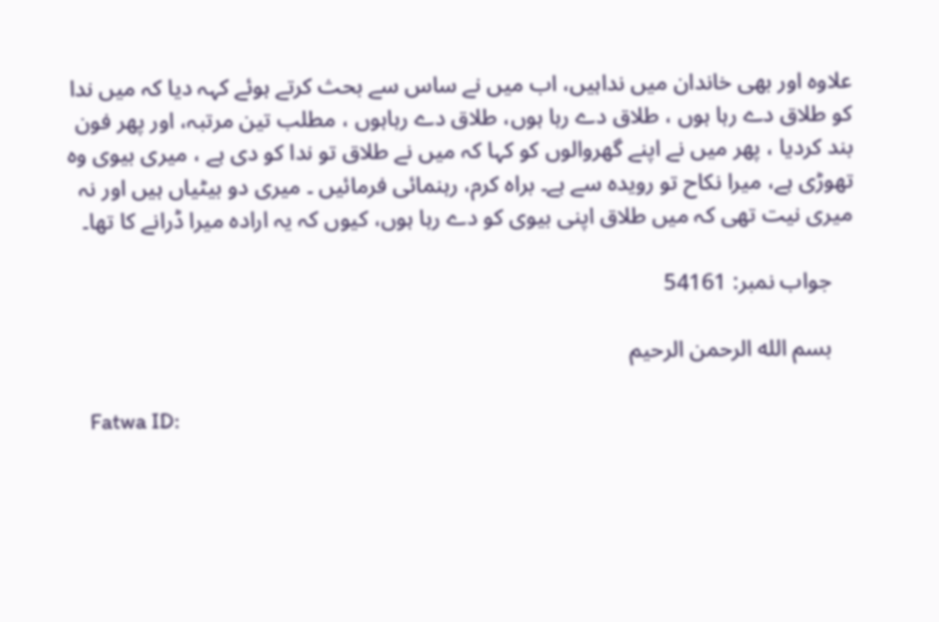علاوہ اور بھی خاندان میں نداہیں، اب میں نے ساس سے بحث کرتے ہوئے کہہ دیا کہ میں ندا کو طلاق دے رہا ہوں ، طلاق دے رہا ہوں، طلاق دے رہاہوں ، مطلب تین مرتبہ، اور پھر فون بند کردیا ، پھر میں نے اپنے گھروالوں کو کہا کہ میں نے طلاق تو ندا کو دی ہے ، میری بیوی وہ تھوڑی ہے، میرا نکاح تو رویدہ سے ہے۔ براہ کرم، رہنمائی فرمائیں ۔ میری دو بیٹیاں ہیں اور نہ میری نیت تھی کہ میں طلاق اپنی بیوی کو دے رہا ہوں، کیوں کہ یہ ارادہ میرا ڈرانے کا تھا۔

    جواب نمبر: 54161

    بسم الله الرحمن الرحيم

    Fatwa ID: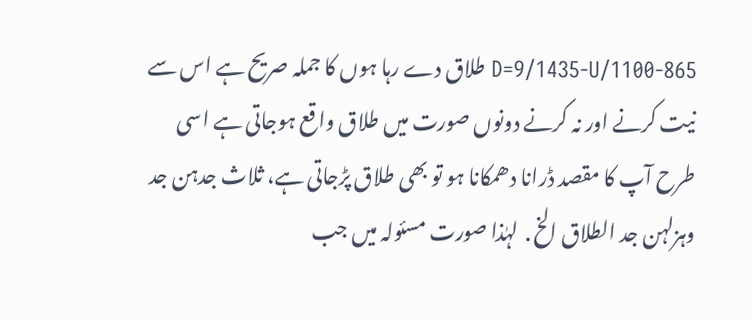1100-865/D=9/1435-U طلاق دے رہا ہوں کا جملہ صریح ہے اس سے نیت کرنے اور نہ کرنے دونوں صورت میں طلاق واقع ہوجاتی ہے اسی طرح آپ کا مقصد ڈرانا دھمکانا ہو تو بھی طلاق پڑجاتی ہے، ثلاث جدہن جد وہزلہن جد الطلاق الخ․ لہٰذا صورت مسئولہ میں جب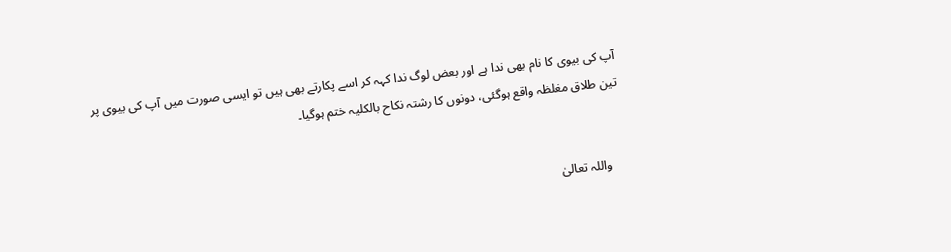آپ کی بیوی کا نام بھی ندا ہے اور بعض لوگ ندا کہہ کر اسے پکارتے بھی ہیں تو ایسی صورت میں آپ کی بیوی پر تین طلاق مغلظہ واقع ہوگئی، دونوں کا رشتہ نکاح بالکلیہ ختم ہوگیا۔


    واللہ تعالیٰ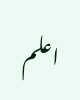اعلم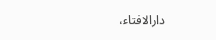دارالافتاء،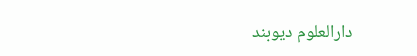دارالعلوم دیوبند